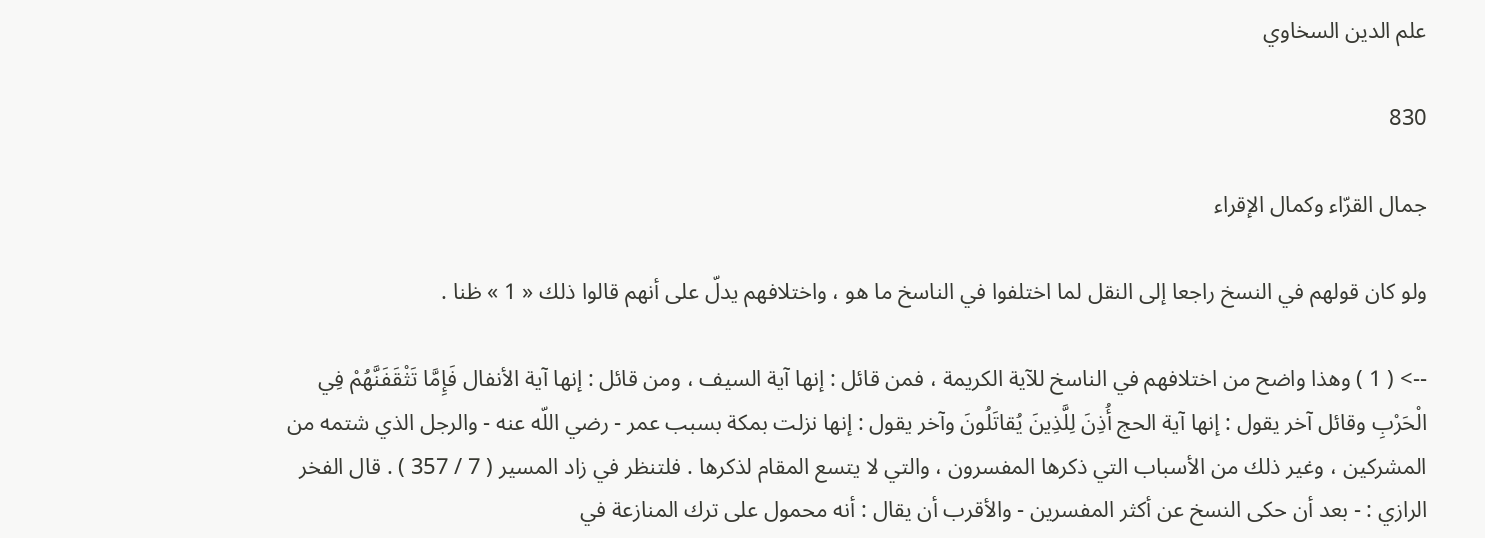علم الدين السخاوي

830

جمال القرّاء وكمال الإقراء

ولو كان قولهم في النسخ راجعا إلى النقل لما اختلفوا في الناسخ ما هو ، واختلافهم يدلّ على أنهم قالوا ذلك « 1 » ظنا .

--> ( 1 ) وهذا واضح من اختلافهم في الناسخ للآية الكريمة ، فمن قائل : إنها آية السيف ، ومن قائل : إنها آية الأنفال فَإِمَّا تَثْقَفَنَّهُمْ فِي الْحَرْبِ وقائل آخر يقول : إنها آية الحج أُذِنَ لِلَّذِينَ يُقاتَلُونَ وآخر يقول : إنها نزلت بمكة بسبب عمر - رضي اللّه عنه - والرجل الذي شتمه من المشركين ، وغير ذلك من الأسباب التي ذكرها المفسرون ، والتي لا يتسع المقام لذكرها . فلتنظر في زاد المسير ( 7 / 357 ) . قال الفخر الرازي : - بعد أن حكى النسخ عن أكثر المفسرين - والأقرب أن يقال : أنه محمول على ترك المنازعة في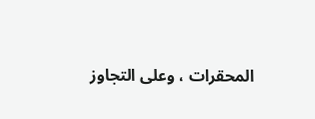المحقرات ، وعلى التجاوز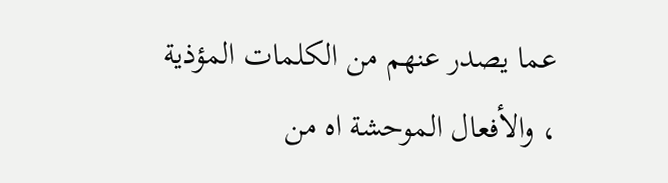عما يصدر عنهم من الكلمات المؤذية ، والأفعال الموحشة اه من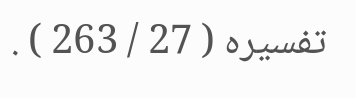تفسيره ( 27 / 263 ) .